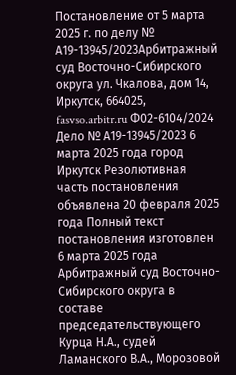Постановление от 5 марта 2025 г. по делу № А19-13945/2023Арбитражный суд Восточно-Сибирского округа ул. Чкалова, дом 14, Иркутск, 664025, fasvso.arbitr.ru Ф02-6104/2024 Дело № А19-13945/2023 6 марта 2025 года город Иркутск Резолютивная часть постановления объявлена 20 февраля 2025 года Полный текст постановления изготовлен 6 марта 2025 года Арбитражный суд Восточно-Сибирского округа в составе председательствующего Курца Н.А., судей Ламанского В.А., Морозовой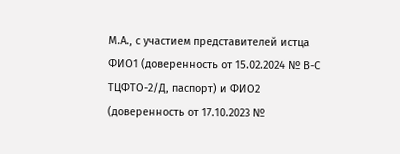М.А., с участием представителей истца ФИО1 (доверенность от 15.02.2024 № В-С ТЦФТО-2/Д, паспорт) и ФИО2 (доверенность от 17.10.2023 №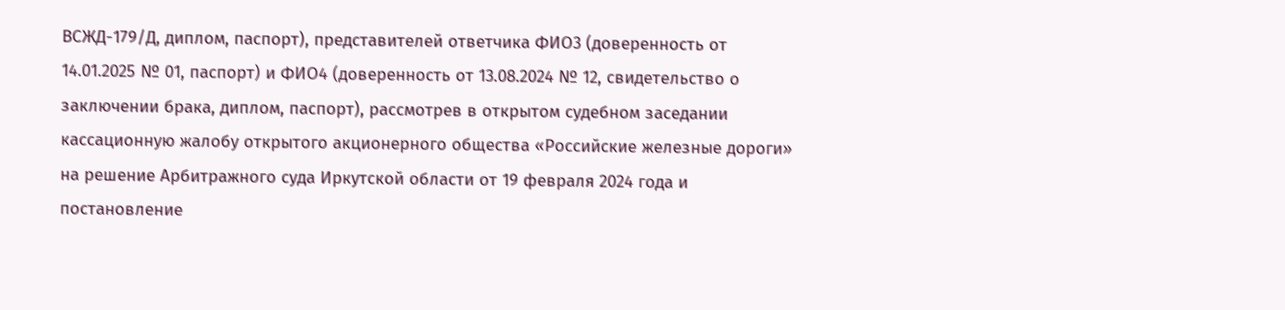ВСЖД-179/Д, диплом, паспорт), представителей ответчика ФИО3 (доверенность от 14.01.2025 № 01, паспорт) и ФИО4 (доверенность от 13.08.2024 № 12, свидетельство о заключении брака, диплом, паспорт), рассмотрев в открытом судебном заседании кассационную жалобу открытого акционерного общества «Российские железные дороги» на решение Арбитражного суда Иркутской области от 19 февраля 2024 года и постановление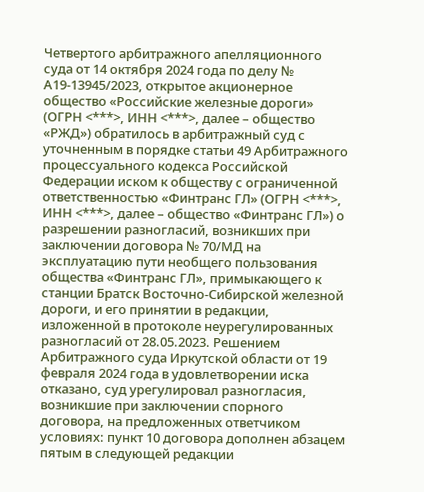Четвертого арбитражного апелляционного суда от 14 октября 2024 года по делу № А19-13945/2023, открытое акционерное общество «Российские железные дороги» (ОГРН <***>, ИНН <***>, далее – общество «РЖД») обратилось в арбитражный суд с уточненным в порядке статьи 49 Арбитражного процессуального кодекса Российской Федерации иском к обществу с ограниченной ответственностью «Финтранс ГЛ» (ОГРН <***>, ИНН <***>, далее – общество «Финтранс ГЛ») о разрешении разногласий, возникших при заключении договора № 70/МД на эксплуатацию пути необщего пользования общества «Финтранс ГЛ», примыкающего к станции Братск Восточно-Сибирской железной дороги, и его принятии в редакции, изложенной в протоколе неурегулированных разногласий от 28.05.2023. Решением Арбитражного суда Иркутской области от 19 февраля 2024 года в удовлетворении иска отказано, суд урегулировал разногласия, возникшие при заключении спорного договора, на предложенных ответчиком условиях: пункт 10 договора дополнен абзацем пятым в следующей редакции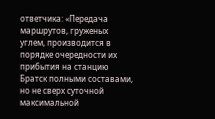ответчика: «Передача маршрутов, груженых углем, производится в порядке очередности их прибытия на станцию Братск полными составами, но не сверх суточной максимальной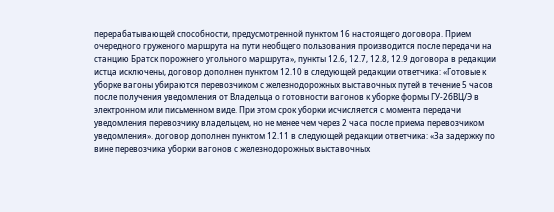перерабатывающей способности, предусмотренной пунктом 16 настоящего договора. Прием очередного груженого маршрута на пути необщего пользования производится после передачи на станцию Братск порожнего угольного маршрута», пункты 12.6, 12.7, 12.8, 12.9 договора в редакции истца исключены, договор дополнен пунктом 12.10 в следующей редакции ответчика: «Готовые к уборке вагоны убираются перевозчиком с железнодорожных выставочных путей в течение 5 часов после получения уведомления от Владельца о готовности вагонов к уборке формы ГУ-2бВЦ/Э в электронном или письменном виде. При этом срок уборки исчисляется с момента передачи уведомления перевозчику владельцем, но не менее чем через 2 часа после приема перевозчиком уведомления». договор дополнен пунктом 12.11 в следующей редакции ответчика: «За задержку по вине перевозчика уборки вагонов с железнодорожных выставочных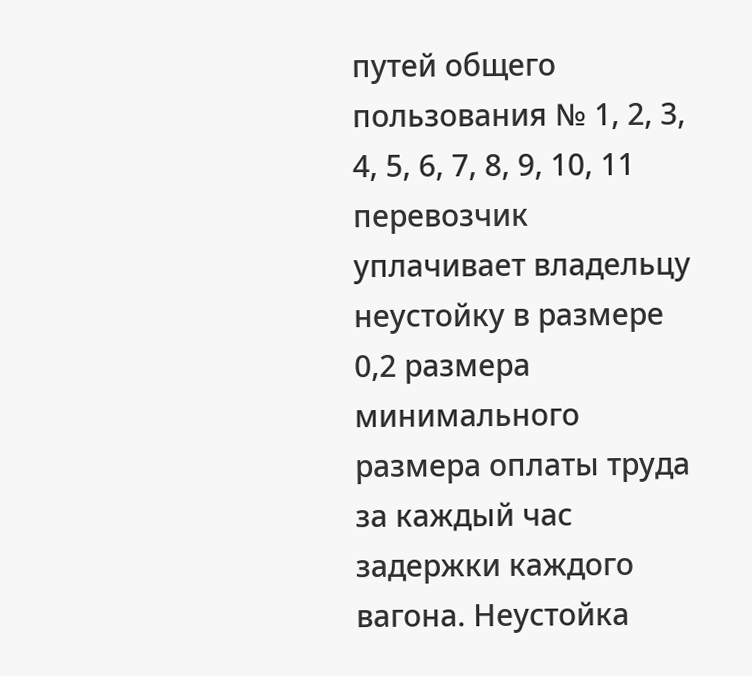путей общего пользования № 1, 2, 3, 4, 5, 6, 7, 8, 9, 10, 11 перевозчик уплачивает владельцу неустойку в размере 0,2 размера минимального размера оплаты труда за каждый час задержки каждого вагона. Неустойка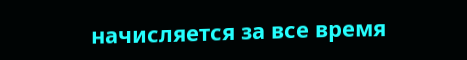начисляется за все время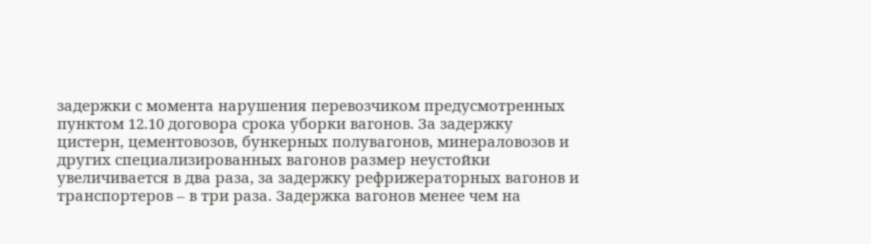задержки с момента нарушения перевозчиком предусмотренных пунктом 12.10 договора срока уборки вагонов. За задержку цистерн, цементовозов, бункерных полувагонов, минераловозов и других специализированных вагонов размер неустойки увеличивается в два раза, за задержку рефрижераторных вагонов и транспортеров – в три раза. Задержка вагонов менее чем на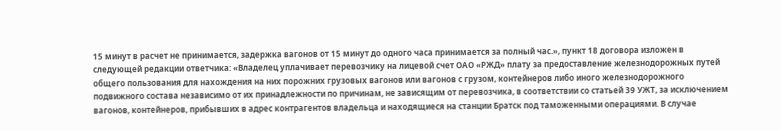15 минут в расчет не принимается, задержка вагонов от 15 минут до одного часа принимается за полный час.», пункт 18 договора изложен в следующей редакции ответчика: «Владелец уплачивает перевозчику на лицевой счет ОАО «РЖД» плату за предоставление железнодорожных путей общего пользования для нахождения на них порожних грузовых вагонов или вагонов с грузом, контейнеров либо иного железнодорожного подвижного состава независимо от их принадлежности по причинам, не зависящим от перевозчика, в соответствии со статьей 39 УЖТ, за исключением вагонов, контейнеров, прибывших в адрес контрагентов владельца и находящиеся на станции Братск под таможенными операциями. В случае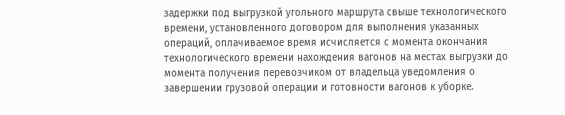задержки под выгрузкой угольного маршрута свыше технологического времени, установленного договором для выполнения указанных операций, оплачиваемое время исчисляется с момента окончания технологического времени нахождения вагонов на местах выгрузки до момента получения перевозчиком от владельца уведомления о завершении грузовой операции и готовности вагонов к уборке.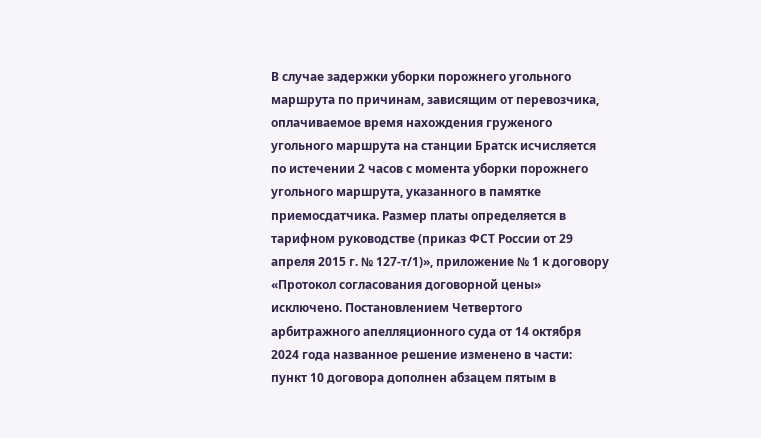В случае задержки уборки порожнего угольного маршрута по причинам, зависящим от перевозчика, оплачиваемое время нахождения груженого угольного маршрута на станции Братск исчисляется по истечении 2 часов с момента уборки порожнего угольного маршрута, указанного в памятке приемосдатчика. Размер платы определяется в тарифном руководстве (приказ ФСТ России от 29 апреля 2015 г. № 127-т/1)», приложение № 1 к договору «Протокол согласования договорной цены» исключено. Постановлением Четвертого арбитражного апелляционного суда от 14 октября 2024 года названное решение изменено в части: пункт 10 договора дополнен абзацем пятым в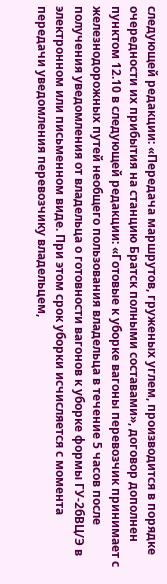следующей редакции: «Передача маршрутов, груженых углем, производится в порядке очередности их прибытия на станцию Братск полными составами», договор дополнен пунктом 12.10 в следующей редакции: «Готовые к уборке вагоны перевозчик принимает с железнодорожных путей необщего пользования владельца в течение 5 часов после получения уведомления от владельца о готовности вагонов к уборке формы ГУ-2бВЦ/Э в электронном или письменном виде. При этом срок уборки исчисляется с момента передачи уведомления перевозчику владельцем,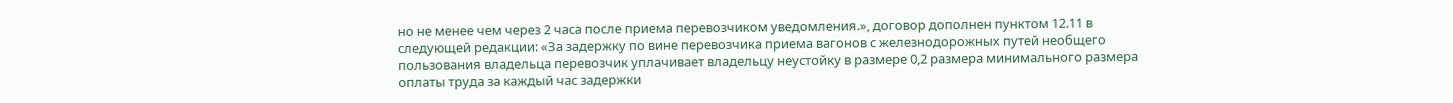но не менее чем через 2 часа после приема перевозчиком уведомления.», договор дополнен пунктом 12.11 в следующей редакции: «За задержку по вине перевозчика приема вагонов с железнодорожных путей необщего пользования владельца перевозчик уплачивает владельцу неустойку в размере 0,2 размера минимального размера оплаты труда за каждый час задержки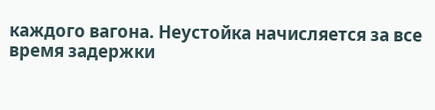каждого вагона. Неустойка начисляется за все время задержки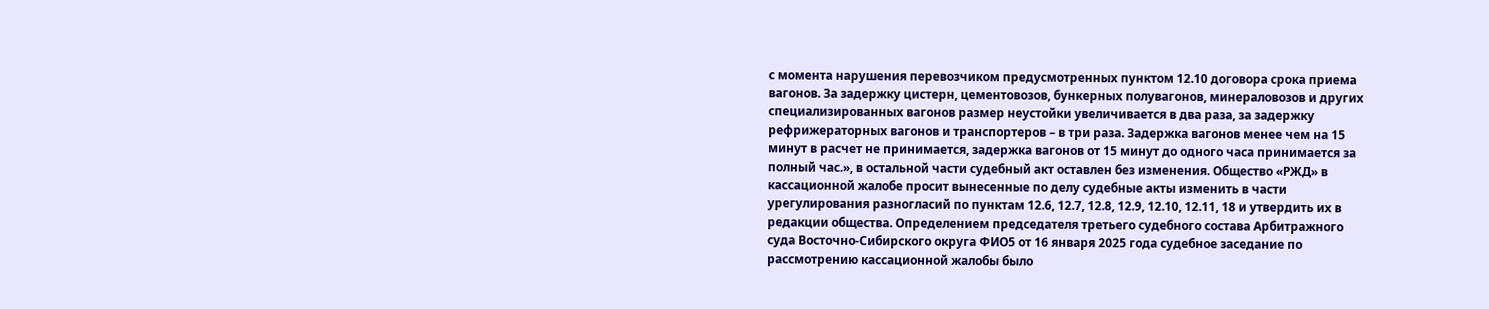с момента нарушения перевозчиком предусмотренных пунктом 12.10 договора срока приема вагонов. За задержку цистерн, цементовозов, бункерных полувагонов, минераловозов и других специализированных вагонов размер неустойки увеличивается в два раза, за задержку рефрижераторных вагонов и транспортеров – в три раза. Задержка вагонов менее чем на 15 минут в расчет не принимается, задержка вагонов от 15 минут до одного часа принимается за полный час.», в остальной части судебный акт оставлен без изменения. Общество «РЖД» в кассационной жалобе просит вынесенные по делу судебные акты изменить в части урегулирования разногласий по пунктам 12.6, 12.7, 12.8, 12.9, 12.10, 12.11, 18 и утвердить их в редакции общества. Определением председателя третьего судебного состава Арбитражного суда Восточно-Сибирского округа ФИО5 от 16 января 2025 года судебное заседание по рассмотрению кассационной жалобы было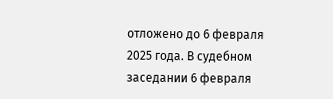отложено до 6 февраля 2025 года. В судебном заседании 6 февраля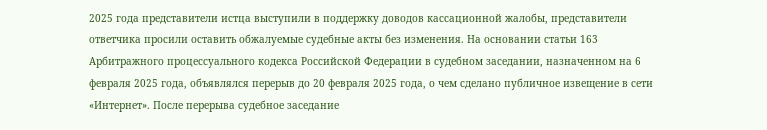2025 года представители истца выступили в поддержку доводов кассационной жалобы, представители ответчика просили оставить обжалуемые судебные акты без изменения. На основании статьи 163 Арбитражного процессуального кодекса Российской Федерации в судебном заседании, назначенном на 6 февраля 2025 года, объявлялся перерыв до 20 февраля 2025 года, о чем сделано публичное извещение в сети «Интернет». После перерыва судебное заседание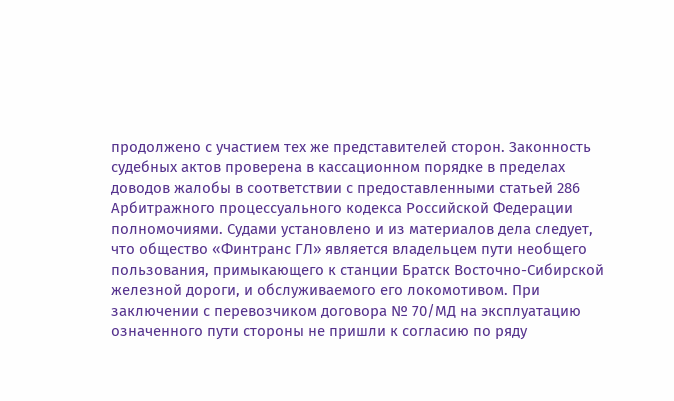продолжено с участием тех же представителей сторон. Законность судебных актов проверена в кассационном порядке в пределах доводов жалобы в соответствии с предоставленными статьей 286 Арбитражного процессуального кодекса Российской Федерации полномочиями. Судами установлено и из материалов дела следует, что общество «Финтранс ГЛ» является владельцем пути необщего пользования, примыкающего к станции Братск Восточно-Сибирской железной дороги, и обслуживаемого его локомотивом. При заключении с перевозчиком договора № 70/МД на эксплуатацию означенного пути стороны не пришли к согласию по ряду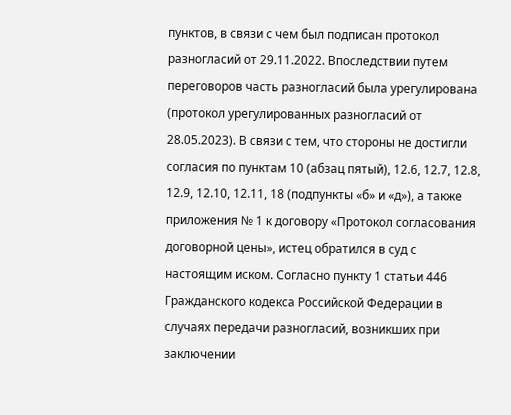пунктов, в связи с чем был подписан протокол разногласий от 29.11.2022. Впоследствии путем переговоров часть разногласий была урегулирована (протокол урегулированных разногласий от 28.05.2023). В связи с тем, что стороны не достигли согласия по пунктам 10 (абзац пятый), 12.6, 12.7, 12.8, 12.9, 12.10, 12.11, 18 (подпункты «б» и «д»), а также приложения № 1 к договору «Протокол согласования договорной цены», истец обратился в суд с настоящим иском. Согласно пункту 1 статьи 446 Гражданского кодекса Российской Федерации в случаях передачи разногласий, возникших при заключении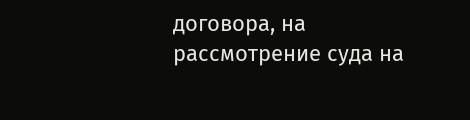договора, на рассмотрение суда на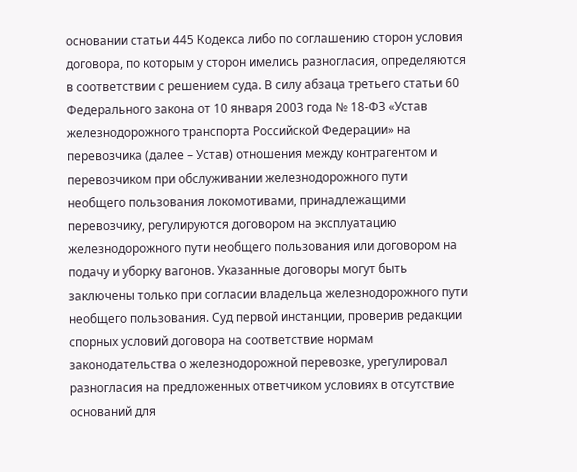основании статьи 445 Кодекса либо по соглашению сторон условия договора, по которым у сторон имелись разногласия, определяются в соответствии с решением суда. В силу абзаца третьего статьи 60 Федерального закона от 10 января 2003 года № 18-ФЗ «Устав железнодорожного транспорта Российской Федерации» на перевозчика (далее – Устав) отношения между контрагентом и перевозчиком при обслуживании железнодорожного пути необщего пользования локомотивами, принадлежащими перевозчику, регулируются договором на эксплуатацию железнодорожного пути необщего пользования или договором на подачу и уборку вагонов. Указанные договоры могут быть заключены только при согласии владельца железнодорожного пути необщего пользования. Суд первой инстанции, проверив редакции спорных условий договора на соответствие нормам законодательства о железнодорожной перевозке, урегулировал разногласия на предложенных ответчиком условиях в отсутствие оснований для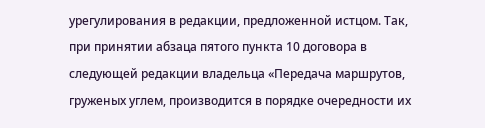урегулирования в редакции, предложенной истцом. Так, при принятии абзаца пятого пункта 10 договора в следующей редакции владельца «Передача маршрутов, груженых углем, производится в порядке очередности их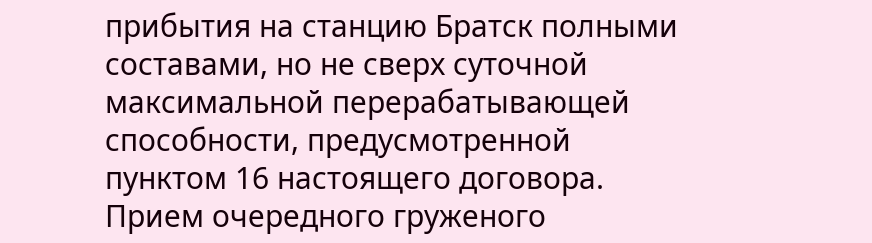прибытия на станцию Братск полными составами, но не сверх суточной максимальной перерабатывающей способности, предусмотренной пунктом 16 настоящего договора. Прием очередного груженого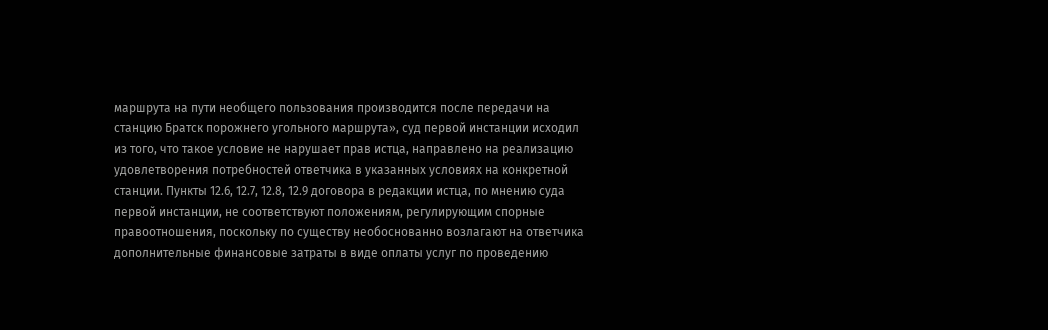маршрута на пути необщего пользования производится после передачи на станцию Братск порожнего угольного маршрута», суд первой инстанции исходил из того, что такое условие не нарушает прав истца, направлено на реализацию удовлетворения потребностей ответчика в указанных условиях на конкретной станции. Пункты 12.6, 12.7, 12.8, 12.9 договора в редакции истца, по мнению суда первой инстанции, не соответствуют положениям, регулирующим спорные правоотношения, поскольку по существу необоснованно возлагают на ответчика дополнительные финансовые затраты в виде оплаты услуг по проведению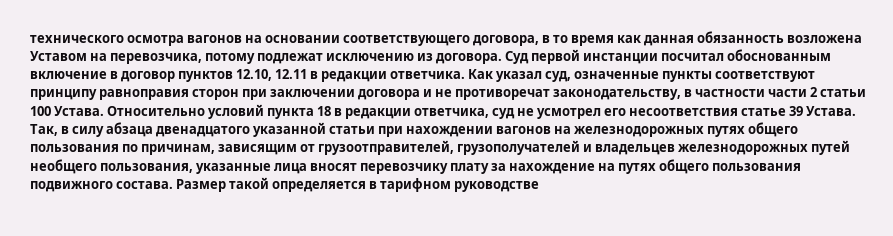технического осмотра вагонов на основании соответствующего договора, в то время как данная обязанность возложена Уставом на перевозчика, потому подлежат исключению из договора. Суд первой инстанции посчитал обоснованным включение в договор пунктов 12.10, 12.11 в редакции ответчика. Как указал суд, означенные пункты соответствуют принципу равноправия сторон при заключении договора и не противоречат законодательству, в частности части 2 статьи 100 Устава. Относительно условий пункта 18 в редакции ответчика, суд не усмотрел его несоответствия статье 39 Устава. Так, в силу абзаца двенадцатого указанной статьи при нахождении вагонов на железнодорожных путях общего пользования по причинам, зависящим от грузоотправителей, грузополучателей и владельцев железнодорожных путей необщего пользования, указанные лица вносят перевозчику плату за нахождение на путях общего пользования подвижного состава. Размер такой определяется в тарифном руководстве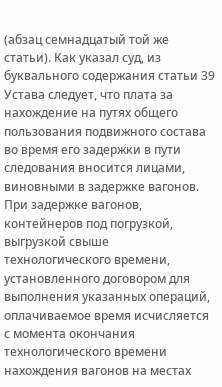(абзац семнадцатый той же статьи). Как указал суд, из буквального содержания статьи 39 Устава следует, что плата за нахождение на путях общего пользования подвижного состава во время его задержки в пути следования вносится лицами, виновными в задержке вагонов. При задержке вагонов, контейнеров под погрузкой, выгрузкой свыше технологического времени, установленного договором для выполнения указанных операций, оплачиваемое время исчисляется с момента окончания технологического времени нахождения вагонов на местах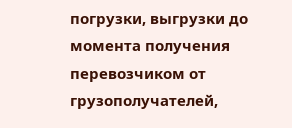погрузки, выгрузки до момента получения перевозчиком от грузополучателей,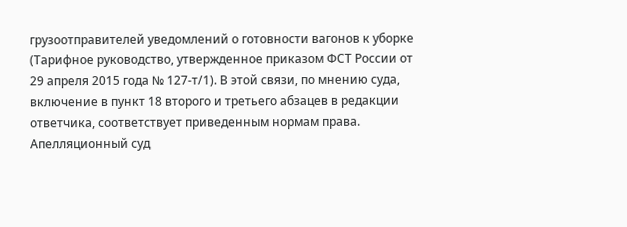грузоотправителей уведомлений о готовности вагонов к уборке (Тарифное руководство, утвержденное приказом ФСТ России от 29 апреля 2015 года № 127-т/1). В этой связи, по мнению суда, включение в пункт 18 второго и третьего абзацев в редакции ответчика, соответствует приведенным нормам права. Апелляционный суд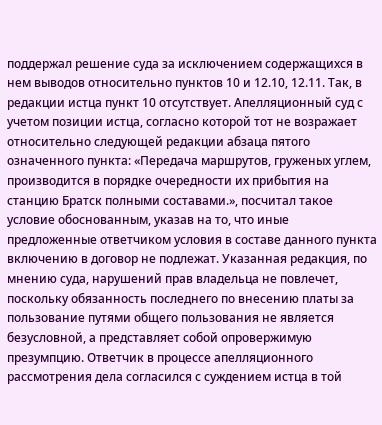поддержал решение суда за исключением содержащихся в нем выводов относительно пунктов 10 и 12.10, 12.11. Так, в редакции истца пункт 10 отсутствует. Апелляционный суд с учетом позиции истца, согласно которой тот не возражает относительно следующей редакции абзаца пятого означенного пункта: «Передача маршрутов, груженых углем, производится в порядке очередности их прибытия на станцию Братск полными составами.», посчитал такое условие обоснованным, указав на то, что иные предложенные ответчиком условия в составе данного пункта включению в договор не подлежат. Указанная редакция, по мнению суда, нарушений прав владельца не повлечет, поскольку обязанность последнего по внесению платы за пользование путями общего пользования не является безусловной, а представляет собой опровержимую презумпцию. Ответчик в процессе апелляционного рассмотрения дела согласился с суждением истца в той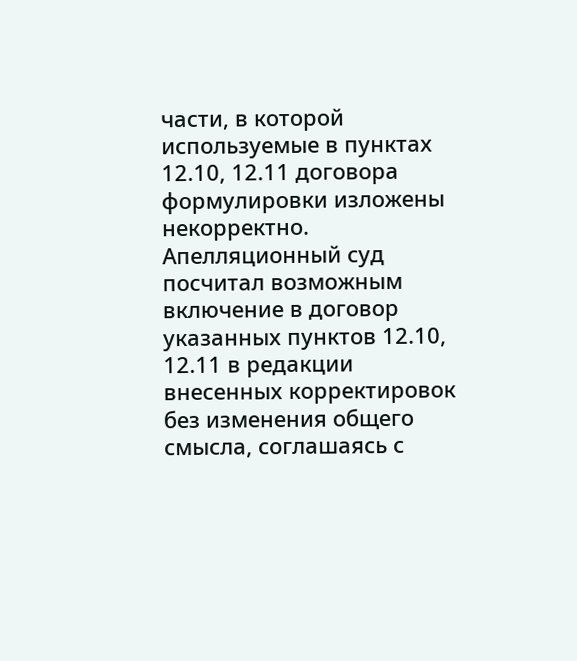части, в которой используемые в пунктах 12.10, 12.11 договора формулировки изложены некорректно. Апелляционный суд посчитал возможным включение в договор указанных пунктов 12.10, 12.11 в редакции внесенных корректировок без изменения общего смысла, соглашаясь с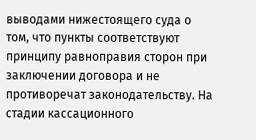выводами нижестоящего суда о том, что пункты соответствуют принципу равноправия сторон при заключении договора и не противоречат законодательству. На стадии кассационного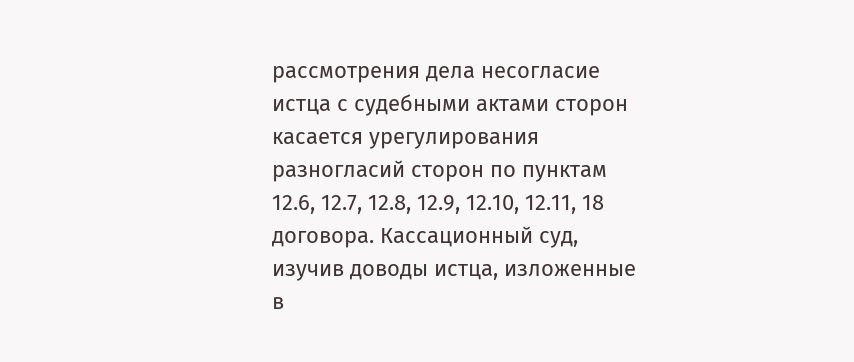рассмотрения дела несогласие истца с судебными актами сторон касается урегулирования разногласий сторон по пунктам 12.6, 12.7, 12.8, 12.9, 12.10, 12.11, 18 договора. Кассационный суд, изучив доводы истца, изложенные в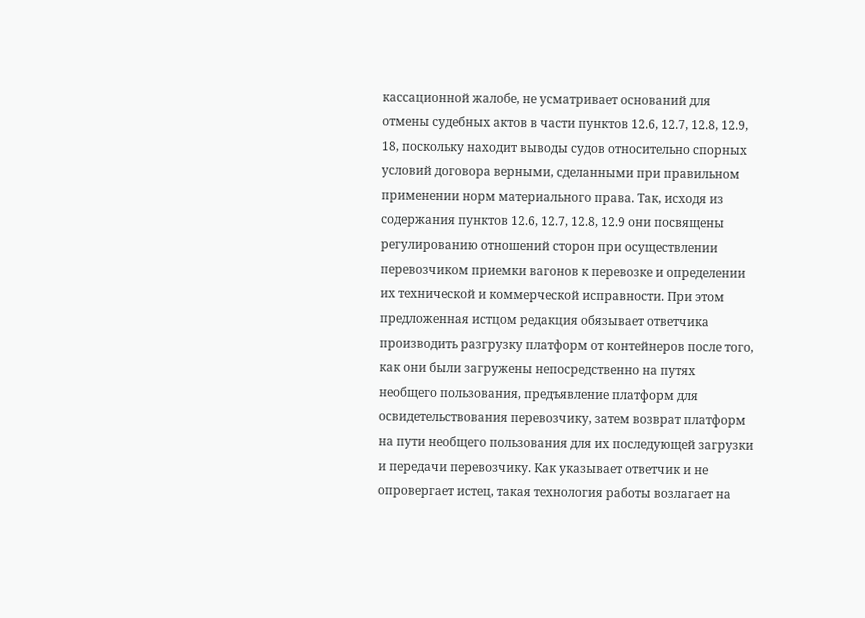кассационной жалобе, не усматривает оснований для отмены судебных актов в части пунктов 12.6, 12.7, 12.8, 12.9, 18, поскольку находит выводы судов относительно спорных условий договора верными, сделанными при правильном применении норм материального права. Так, исходя из содержания пунктов 12.6, 12.7, 12.8, 12.9 они посвящены регулированию отношений сторон при осуществлении перевозчиком приемки вагонов к перевозке и определении их технической и коммерческой исправности. При этом предложенная истцом редакция обязывает ответчика производить разгрузку платформ от контейнеров после того, как они были загружены непосредственно на путях необщего пользования, предъявление платформ для освидетельствования перевозчику, затем возврат платформ на пути необщего пользования для их последующей загрузки и передачи перевозчику. Как указывает ответчик и не опровергает истец, такая технология работы возлагает на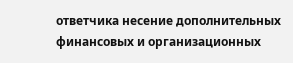ответчика несение дополнительных финансовых и организационных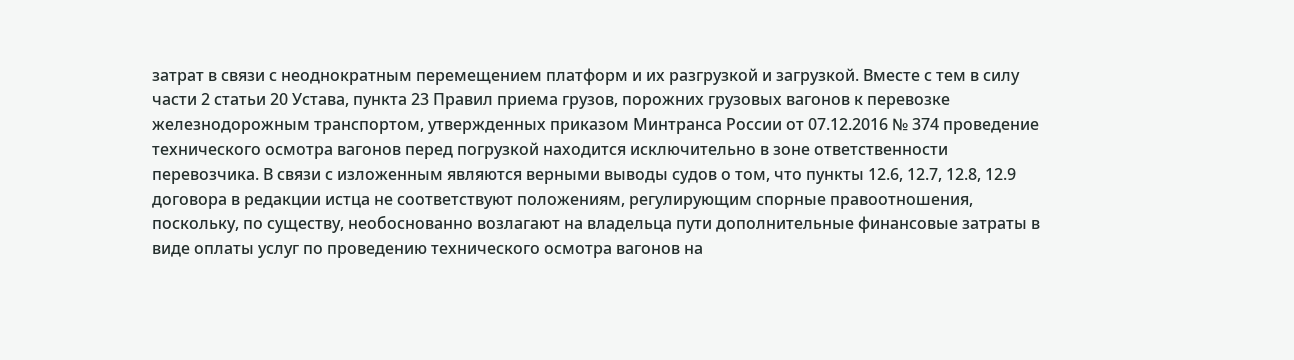затрат в связи с неоднократным перемещением платформ и их разгрузкой и загрузкой. Вместе с тем в силу части 2 статьи 20 Устава, пункта 23 Правил приема грузов, порожних грузовых вагонов к перевозке железнодорожным транспортом, утвержденных приказом Минтранса России от 07.12.2016 № 374 проведение технического осмотра вагонов перед погрузкой находится исключительно в зоне ответственности перевозчика. В связи с изложенным являются верными выводы судов о том, что пункты 12.6, 12.7, 12.8, 12.9 договора в редакции истца не соответствуют положениям, регулирующим спорные правоотношения, поскольку, по существу, необоснованно возлагают на владельца пути дополнительные финансовые затраты в виде оплаты услуг по проведению технического осмотра вагонов на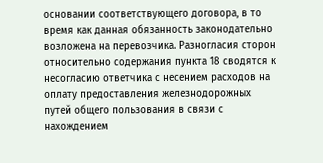основании соответствующего договора, в то время как данная обязанность законодательно возложена на перевозчика. Разногласия сторон относительно содержания пункта 18 сводятся к несогласию ответчика с несением расходов на оплату предоставления железнодорожных путей общего пользования в связи с нахождением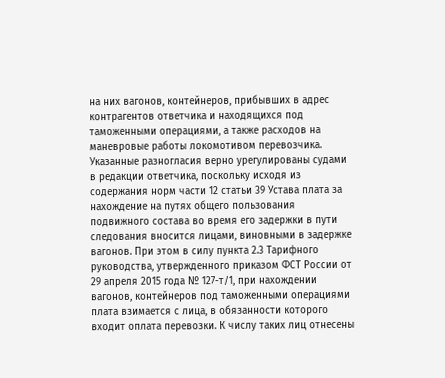на них вагонов, контейнеров, прибывших в адрес контрагентов ответчика и находящихся под таможенными операциями, а также расходов на маневровые работы локомотивом перевозчика. Указанные разногласия верно урегулированы судами в редакции ответчика, поскольку исходя из содержания норм части 12 статьи 39 Устава плата за нахождение на путях общего пользования подвижного состава во время его задержки в пути следования вносится лицами, виновными в задержке вагонов. При этом в силу пункта 2.3 Тарифного руководства, утвержденного приказом ФСТ России от 29 апреля 2015 года № 127-т/1, при нахождении вагонов, контейнеров под таможенными операциями плата взимается с лица, в обязанности которого входит оплата перевозки. К числу таких лиц отнесены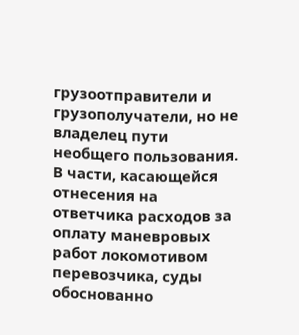грузоотправители и грузополучатели, но не владелец пути необщего пользования. В части, касающейся отнесения на ответчика расходов за оплату маневровых работ локомотивом перевозчика, суды обоснованно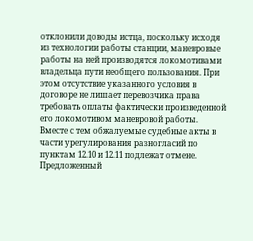отклонили доводы истца, поскольку исходя из технологии работы станции, маневровые работы на ней производятся локомотивами владельца пути необщего пользования. При этом отсутствие указанного условия в договоре не лишает перевозчика права требовать оплаты фактически произведенной его локомотивом маневровой работы. Вместе с тем обжалуемые судебные акты в части урегулирования разногласий по пунктам 12.10 и 12.11 подлежат отмене. Предложенный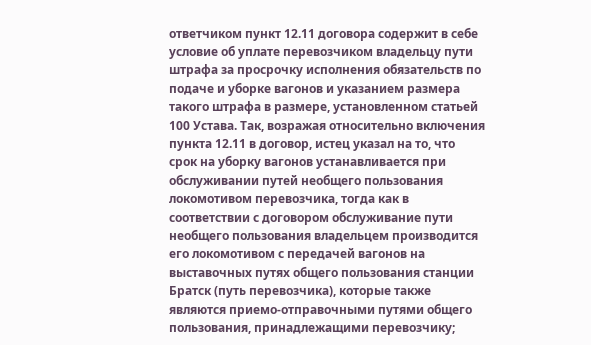ответчиком пункт 12.11 договора содержит в себе условие об уплате перевозчиком владельцу пути штрафа за просрочку исполнения обязательств по подаче и уборке вагонов и указанием размера такого штрафа в размере, установленном статьей 100 Устава. Так, возражая относительно включения пункта 12.11 в договор, истец указал на то, что срок на уборку вагонов устанавливается при обслуживании путей необщего пользования локомотивом перевозчика, тогда как в соответствии с договором обслуживание пути необщего пользования владельцем производится его локомотивом с передачей вагонов на выставочных путях общего пользования станции Братск (путь перевозчика), которые также являются приемо-отправочными путями общего пользования, принадлежащими перевозчику;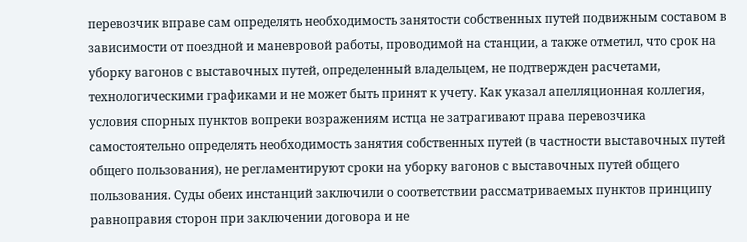перевозчик вправе сам определять необходимость занятости собственных путей подвижным составом в зависимости от поездной и маневровой работы, проводимой на станции, а также отметил, что срок на уборку вагонов с выставочных путей, определенный владельцем, не подтвержден расчетами, технологическими графиками и не может быть принят к учету. Как указал апелляционная коллегия, условия спорных пунктов вопреки возражениям истца не затрагивают права перевозчика самостоятельно определять необходимость занятия собственных путей (в частности выставочных путей общего пользования), не регламентируют сроки на уборку вагонов с выставочных путей общего пользования. Суды обеих инстанций заключили о соответствии рассматриваемых пунктов принципу равноправия сторон при заключении договора и не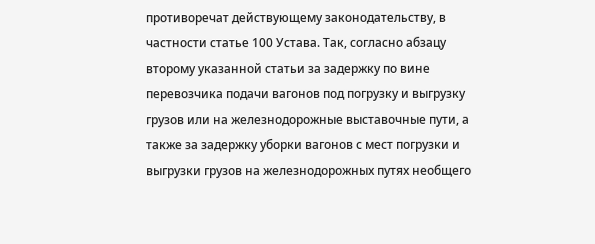противоречат действующему законодательству, в частности статье 100 Устава. Так, согласно абзацу второму указанной статьи за задержку по вине перевозчика подачи вагонов под погрузку и выгрузку грузов или на железнодорожные выставочные пути, а также за задержку уборки вагонов с мест погрузки и выгрузки грузов на железнодорожных путях необщего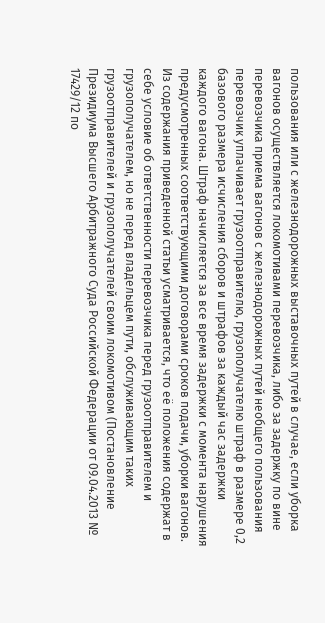пользования или с железнодорожных выставочных путей в случае, если уборка вагонов осуществляется локомотивами перевозчика, либо за задержку по вине перевозчика приема вагонов с железнодорожных путей необщего пользования перевозчик уплачивает грузоотправителю, грузополучателю штраф в размере 0,2 базового размера исчисления сборов и штрафов за каждый час задержки каждого вагона. Штраф начисляется за все время задержки с момента нарушения предусмотренных соответствующими договорами сроков подачи, уборки вагонов. Из содержания приведенной статьи усматривается, что её положения содержат в себе условие об ответственности перевозчика перед грузоотправителем и грузополучателем, но не перед владельцем пути, обслуживающим таких грузоотправителей и грузополучателей своим локомотивом (Постановление Президиума Высшего Арбитражного Суда Российской Федерации от 09.04.2013 № 17429/12 по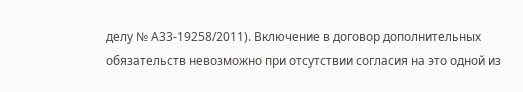делу № А33-19258/2011). Включение в договор дополнительных обязательств невозможно при отсутствии согласия на это одной из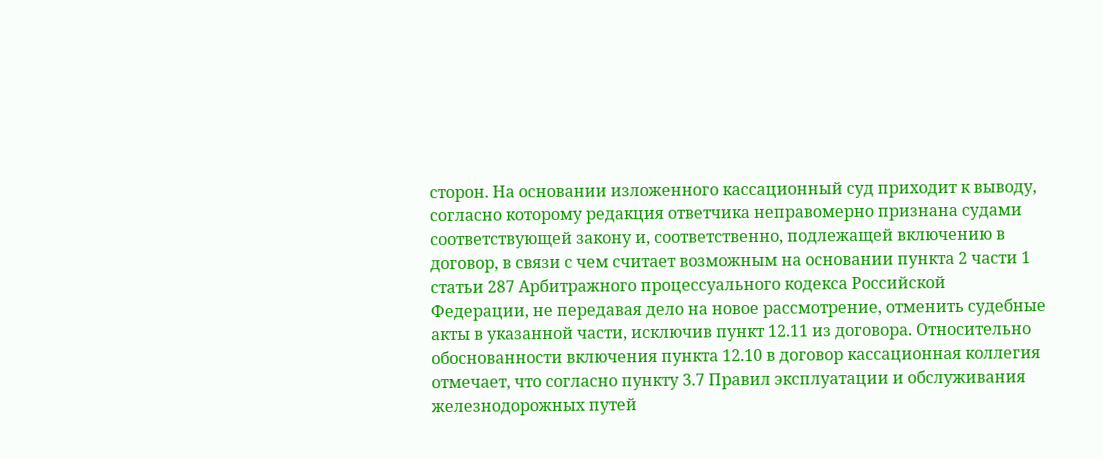сторон. На основании изложенного кассационный суд приходит к выводу, согласно которому редакция ответчика неправомерно признана судами соответствующей закону и, соответственно, подлежащей включению в договор, в связи с чем считает возможным на основании пункта 2 части 1 статьи 287 Арбитражного процессуального кодекса Российской Федерации, не передавая дело на новое рассмотрение, отменить судебные акты в указанной части, исключив пункт 12.11 из договора. Относительно обоснованности включения пункта 12.10 в договор кассационная коллегия отмечает, что согласно пункту 3.7 Правил эксплуатации и обслуживания железнодорожных путей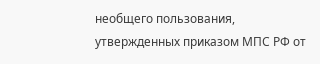необщего пользования, утвержденных приказом МПС РФ от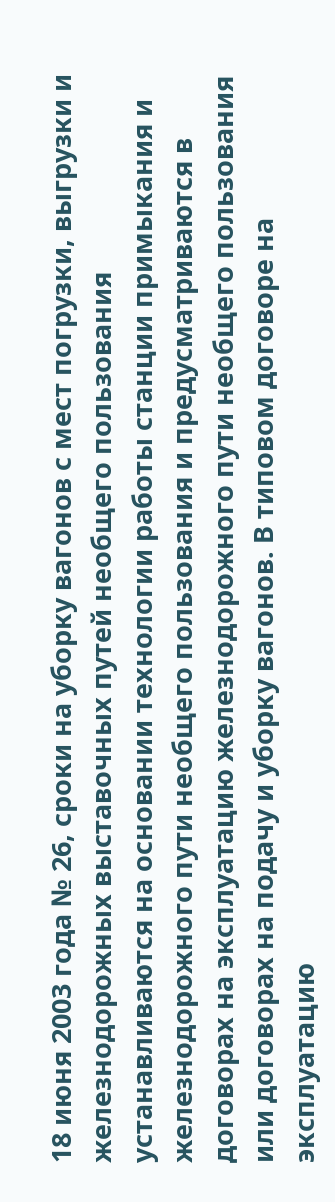18 июня 2003 года № 26, сроки на уборку вагонов с мест погрузки, выгрузки и железнодорожных выставочных путей необщего пользования устанавливаются на основании технологии работы станции примыкания и железнодорожного пути необщего пользования и предусматриваются в договорах на эксплуатацию железнодорожного пути необщего пользования или договорах на подачу и уборку вагонов. В типовом договоре на эксплуатацию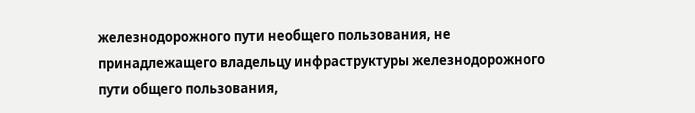железнодорожного пути необщего пользования, не принадлежащего владельцу инфраструктуры железнодорожного пути общего пользования,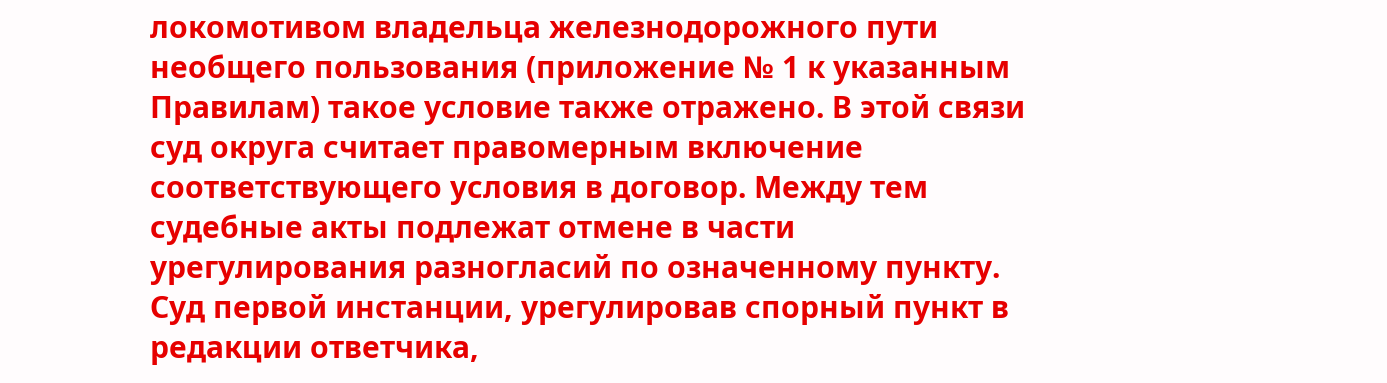локомотивом владельца железнодорожного пути необщего пользования (приложение № 1 к указанным Правилам) такое условие также отражено. В этой связи суд округа считает правомерным включение соответствующего условия в договор. Между тем судебные акты подлежат отмене в части урегулирования разногласий по означенному пункту. Суд первой инстанции, урегулировав спорный пункт в редакции ответчика,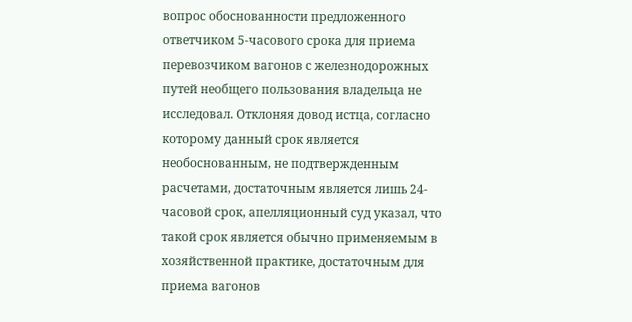вопрос обоснованности предложенного ответчиком 5-часового срока для приема перевозчиком вагонов с железнодорожных путей необщего пользования владельца не исследовал. Отклоняя довод истца, согласно которому данный срок является необоснованным, не подтвержденным расчетами, достаточным является лишь 24-часовой срок, апелляционный суд указал, что такой срок является обычно применяемым в хозяйственной практике, достаточным для приема вагонов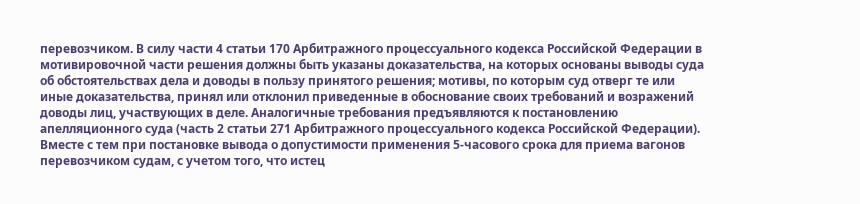перевозчиком. В силу части 4 статьи 170 Арбитражного процессуального кодекса Российской Федерации в мотивировочной части решения должны быть указаны доказательства, на которых основаны выводы суда об обстоятельствах дела и доводы в пользу принятого решения; мотивы, по которым суд отверг те или иные доказательства, принял или отклонил приведенные в обоснование своих требований и возражений доводы лиц, участвующих в деле. Аналогичные требования предъявляются к постановлению апелляционного суда (часть 2 статьи 271 Арбитражного процессуального кодекса Российской Федерации). Вместе с тем при постановке вывода о допустимости применения 5-часового срока для приема вагонов перевозчиком судам, с учетом того, что истец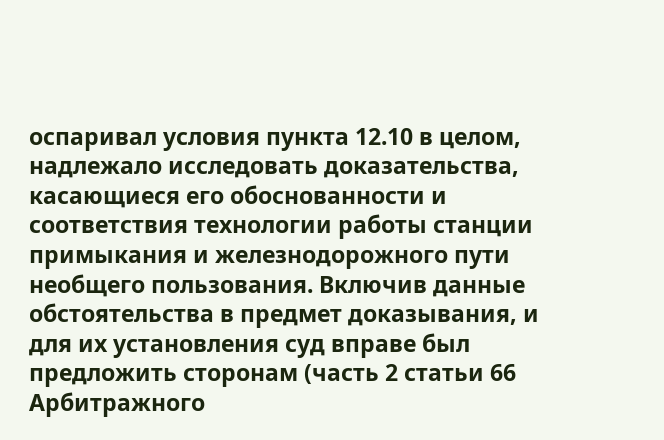оспаривал условия пункта 12.10 в целом, надлежало исследовать доказательства, касающиеся его обоснованности и соответствия технологии работы станции примыкания и железнодорожного пути необщего пользования. Включив данные обстоятельства в предмет доказывания, и для их установления суд вправе был предложить сторонам (часть 2 статьи 66 Арбитражного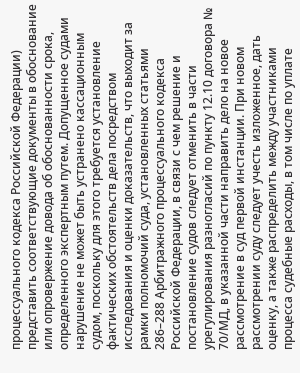процессуального кодекса Российской Федерации) представить соответствующие документы в обоснование или опровержение довода об обоснованности срока, определенного экспертным путем. Допущенное судами нарушение не может быть устранено кассационным судом, поскольку для этого требуется установление фактических обстоятельств дела посредством исследования и оценки доказательств, что выходит за рамки полномочий суда, установленных статьями 286–288 Арбитражного процессуального кодекса Российской Федерации, в связи с чем решение и постановление судов следует отменить в части урегулирования разногласий по пункту 12.10 договора № 70/МД, в указанной части направить дело на новое рассмотрение в суд первой инстанции. При новом рассмотрении суду следует учесть изложенное, дать оценку, а также распределить между участниками процесса судебные расходы, в том числе по уплате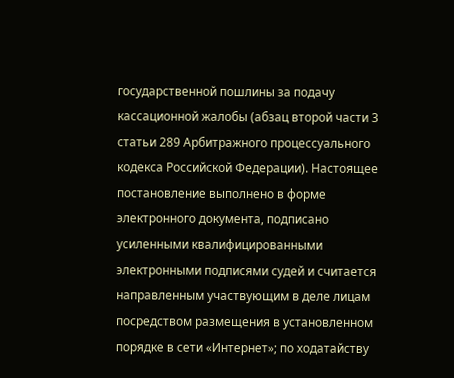государственной пошлины за подачу кассационной жалобы (абзац второй части 3 статьи 289 Арбитражного процессуального кодекса Российской Федерации). Настоящее постановление выполнено в форме электронного документа, подписано усиленными квалифицированными электронными подписями судей и считается направленным участвующим в деле лицам посредством размещения в установленном порядке в сети «Интернет»; по ходатайству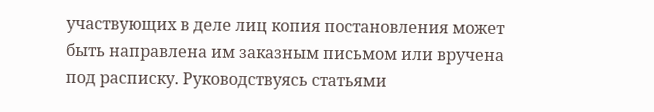участвующих в деле лиц копия постановления может быть направлена им заказным письмом или вручена под расписку. Руководствуясь статьями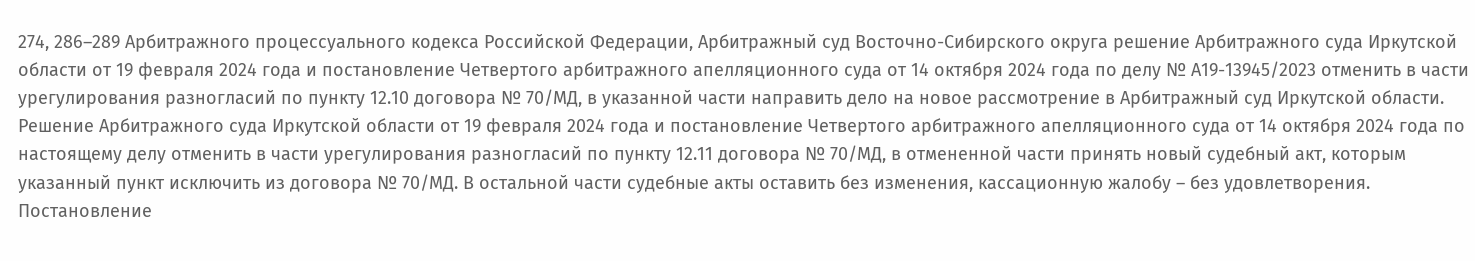274, 286–289 Арбитражного процессуального кодекса Российской Федерации, Арбитражный суд Восточно-Сибирского округа решение Арбитражного суда Иркутской области от 19 февраля 2024 года и постановление Четвертого арбитражного апелляционного суда от 14 октября 2024 года по делу № А19-13945/2023 отменить в части урегулирования разногласий по пункту 12.10 договора № 70/МД, в указанной части направить дело на новое рассмотрение в Арбитражный суд Иркутской области. Решение Арбитражного суда Иркутской области от 19 февраля 2024 года и постановление Четвертого арбитражного апелляционного суда от 14 октября 2024 года по настоящему делу отменить в части урегулирования разногласий по пункту 12.11 договора № 70/МД, в отмененной части принять новый судебный акт, которым указанный пункт исключить из договора № 70/МД. В остальной части судебные акты оставить без изменения, кассационную жалобу – без удовлетворения. Постановление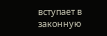вступает в законную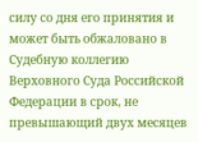силу со дня его принятия и может быть обжаловано в Судебную коллегию Верховного Суда Российской Федерации в срок, не превышающий двух месяцев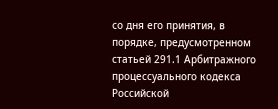со дня его принятия, в порядке, предусмотренном статьей 291.1 Арбитражного процессуального кодекса Российской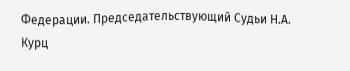Федерации. Председательствующий Судьи Н.А. Курц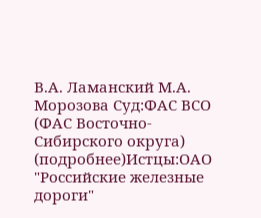В.А. Ламанский М.А. Морозова Суд:ФАС ВСО (ФАС Восточно-Сибирского округа) (подробнее)Истцы:ОАО "Российские железные дороги"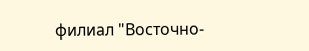филиал "Восточно-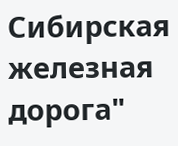Сибирская железная дорога"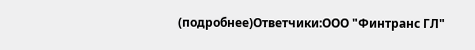(подробнее)Ответчики:ООО "Финтранс ГЛ"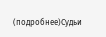(подробнее)Судьи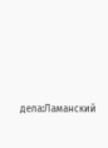дела:Ламанский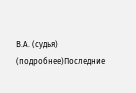В.А. (судья) (подробнее)Последние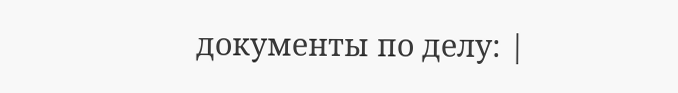документы по делу: |